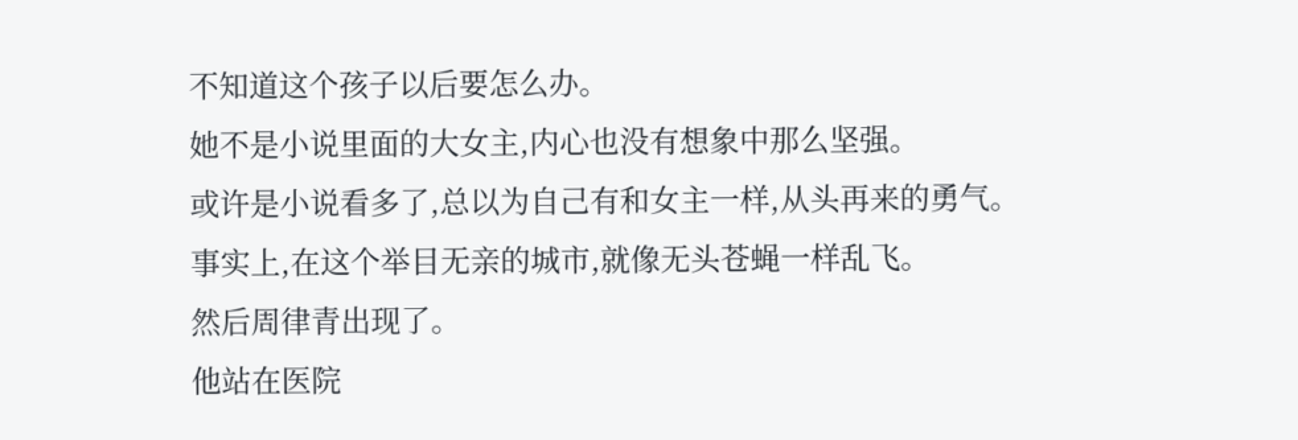不知道这个孩子以后要怎么办。
她不是小说里面的大女主,内心也没有想象中那么坚强。
或许是小说看多了,总以为自己有和女主一样,从头再来的勇气。
事实上,在这个举目无亲的城市,就像无头苍蝇一样乱飞。
然后周律青出现了。
他站在医院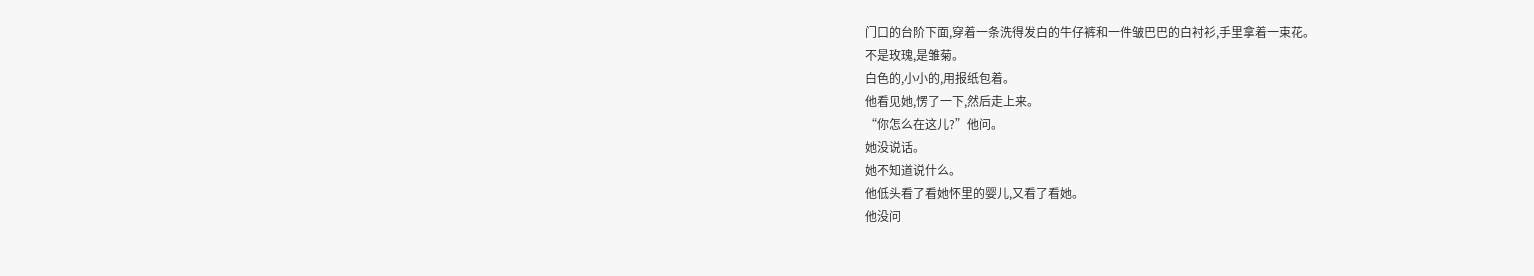门口的台阶下面,穿着一条洗得发白的牛仔裤和一件皱巴巴的白衬衫,手里拿着一束花。
不是玫瑰,是雏菊。
白色的,小小的,用报纸包着。
他看见她,愣了一下,然后走上来。
“你怎么在这儿?”他问。
她没说话。
她不知道说什么。
他低头看了看她怀里的婴儿,又看了看她。
他没问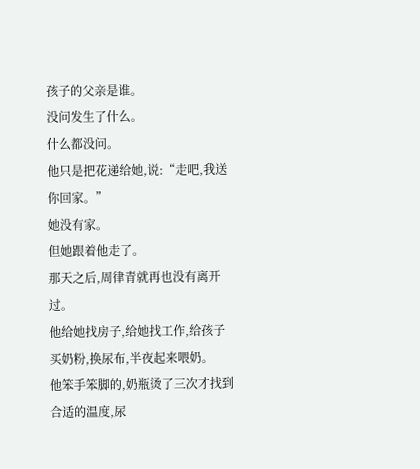孩子的父亲是谁。
没问发生了什么。
什么都没问。
他只是把花递给她,说:“走吧,我送你回家。”
她没有家。
但她跟着他走了。
那天之后,周律青就再也没有离开过。
他给她找房子,给她找工作,给孩子买奶粉,换尿布,半夜起来喂奶。
他笨手笨脚的,奶瓶烫了三次才找到合适的温度,尿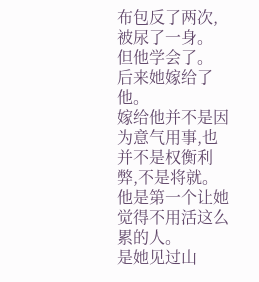布包反了两次,被尿了一身。
但他学会了。
后来她嫁给了他。
嫁给他并不是因为意气用事,也并不是权衡利弊,不是将就。
他是第一个让她觉得不用活这么累的人。
是她见过山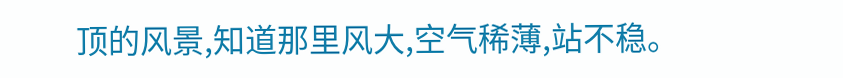顶的风景,知道那里风大,空气稀薄,站不稳。